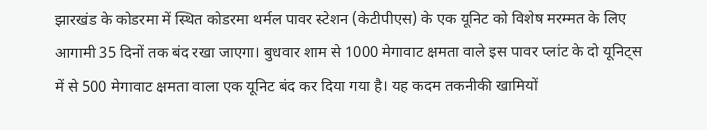झारखंड के कोडरमा में स्थित कोडरमा थर्मल पावर स्टेशन (केटीपीएस) के एक यूनिट को विशेष मरम्मत के लिए आगामी 35 दिनों तक बंद रखा जाएगा। बुधवार शाम से 1000 मेगावाट क्षमता वाले इस पावर प्लांट के दो यूनिट्स में से 500 मेगावाट क्षमता वाला एक यूनिट बंद कर दिया गया है। यह कदम तकनीकी खामियों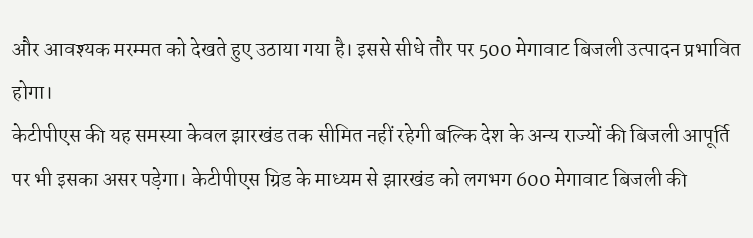और आवश्यक मरम्मत को देखते हुए उठाया गया है। इससे सीधे तौर पर 500 मेगावाट बिजली उत्पादन प्रभावित होगा।
केटीपीएस की यह समस्या केवल झारखंड तक सीमित नहीं रहेगी बल्कि देश के अन्य राज्यों की बिजली आपूर्ति पर भी इसका असर पड़ेगा। केटीपीएस ग्रिड के माध्यम से झारखंड को लगभग 600 मेगावाट बिजली की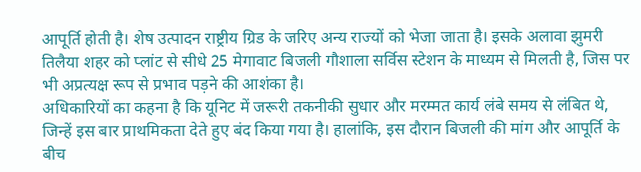आपूर्ति होती है। शेष उत्पादन राष्ट्रीय ग्रिड के जरिए अन्य राज्यों को भेजा जाता है। इसके अलावा झुमरी तिलैया शहर को प्लांट से सीधे 25 मेगावाट बिजली गौशाला सर्विस स्टेशन के माध्यम से मिलती है, जिस पर भी अप्रत्यक्ष रूप से प्रभाव पड़ने की आशंका है।
अधिकारियों का कहना है कि यूनिट में जरूरी तकनीकी सुधार और मरम्मत कार्य लंबे समय से लंबित थे, जिन्हें इस बार प्राथमिकता देते हुए बंद किया गया है। हालांकि, इस दौरान बिजली की मांग और आपूर्ति के बीच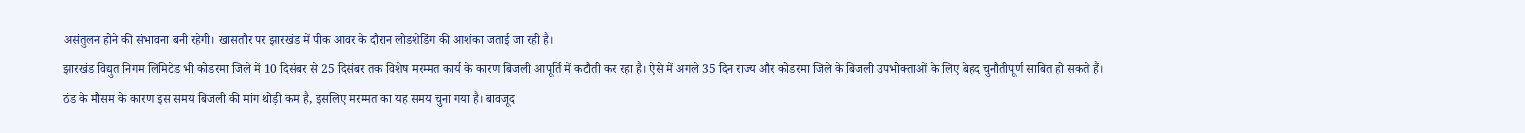असंतुलन होने की संभावना बनी रहेगी। खासतौर पर झारखंड में पीक आवर के दौरान लोडशेडिंग की आशंका जताई जा रही है।
झारखंड विद्युत निगम लिमिटेड भी कोडरमा जिले में 10 दिसंबर से 25 दिसंबर तक विशेष मरम्मत कार्य के कारण बिजली आपूर्ति में कटौती कर रहा है। ऐसे में अगले 35 दिन राज्य और कोडरमा जिले के बिजली उपभोक्ताओं के लिए बेहद चुनौतीपूर्ण साबित हो सकते हैं।
ठंड के मौसम के कारण इस समय बिजली की मांग थोड़ी कम है, इसलिए मरम्मत का यह समय चुना गया है। बावजूद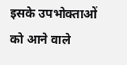इसके उपभोक्ताओं को आने वाले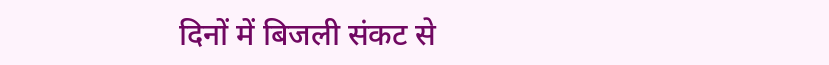दिनों में बिजली संकट से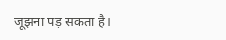जूझना पड़ सकता है।